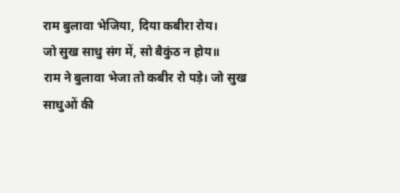राम बुलावा भेजिया, दिया कबीरा रोय।
जो सुख साधु संग में, सो बैकुंठ न होय॥
राम ने बुलावा भेजा तो कबीर रो पड़े। जो सुख साधुओं की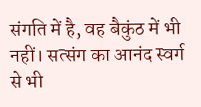संगति में है, वह बैकुंठ में भी नहीं। सत्संग का आनंद स्वर्ग से भी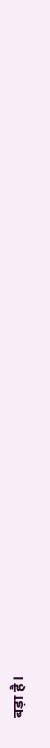बड़ा है।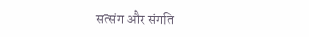सत्संग और संगति